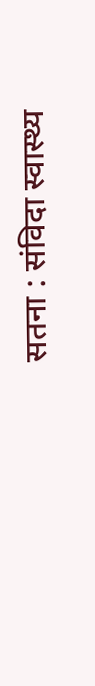सतना : संविदा स्वास्थ्य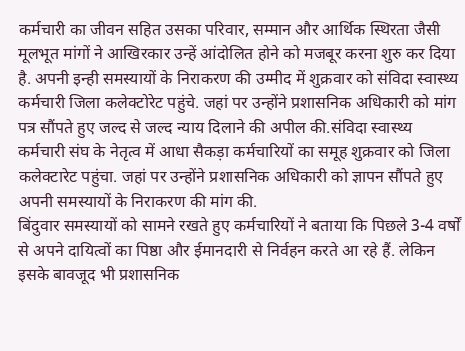कर्मचारी का जीवन सहित उसका परिवार, सम्मान और आर्थिक स्थिरता जैसी मूलभूत मांगों ने आखिरकार उन्हें आंदोलित होने को मजबूर करना शुरु कर दिया है. अपनी इन्ही समस्यायों के निराकरण की उम्मीद में शुक्रवार को संविदा स्वास्थ्य कर्मचारी जिला कलेक्टोरेट पहुंचे. जहां पर उन्होंने प्रशासनिक अधिकारी को मांग पत्र सौंपते हुए जल्द से जल्द न्याय दिलाने की अपील की.संविदा स्वास्थ्य कर्मचारी संघ के नेतृत्व में आधा सैकड़ा कर्मचारियों का समूह शुक्रवार को जिला कलेक्टारेट पहुंचा. जहां पर उन्होंने प्रशासनिक अधिकारी को ज्ञापन सौंपते हुए अपनी समस्यायों के निराकरण की मांग की.
बिंदुवार समस्यायों को सामने रखते हुए कर्मचारियों ने बताया कि पिछले 3-4 वर्षों से अपने दायित्वों का पिष्ठा और ईमानदारी से निर्वहन करते आ रहे हैं. लेकिन इसके बावजूद भी प्रशासनिक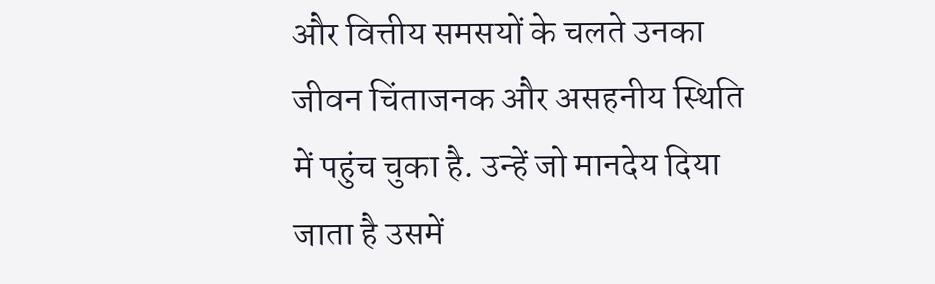और वित्तीय समसयों के चलते उनका जीवन चिंताजनक और असहनीय स्थिति में पहुंच चुका है. उन्हें जो मानदेय दिया जाता है उसमें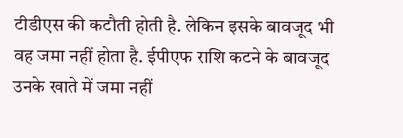टीडीएस की कटौती होती है. लेकिन इसके बावजूद भी वह जमा नहीं होता है. ईपीएफ राशि कटने के बावजूद उनके खाते में जमा नहीं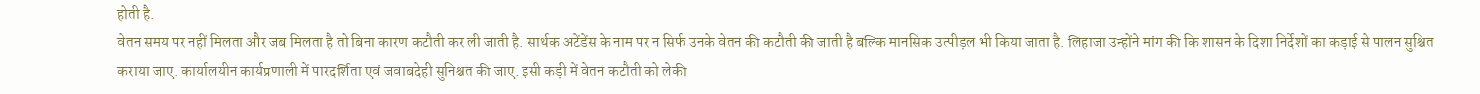होती है.
वेतन समय पर नहीं मिलता और जब मिलता है तो बिना कारण कटौती कर ली जाती है. सार्थक अटेंडेंस के नाम पर न सिर्फ उनके वेतन की कटौती की जाती है बल्कि मानसिक उत्पीड़ल भी किया जाता है. लिहाजा उन्होंने मांग की कि शासन के दिशा निर्देशों का कड़ाई से पालन सुश्चित कराया जाए. कार्यालयीन कार्यप्रणाली में पारदर्शिता एवं जवाबदेही सुनिश्चत की जाए. इसी कड़ी में वेतन कटौती को लेकी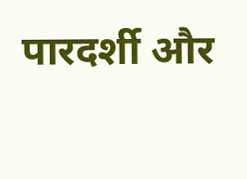पारदर्शी और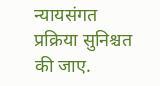न्यायसंगत प्रक्रिया सुनिश्चत की जाए.